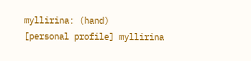myllirina: (hand)
[personal profile] myllirina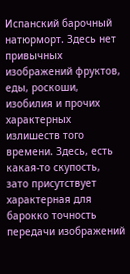Испанский барочный натюрморт. Здесь нет привычных изображений фруктов, еды, роскоши, изобилия и прочих характерных излишеств того времени. Здесь, есть какая-то скупость, зато присутствует характерная для барокко точность передачи изображений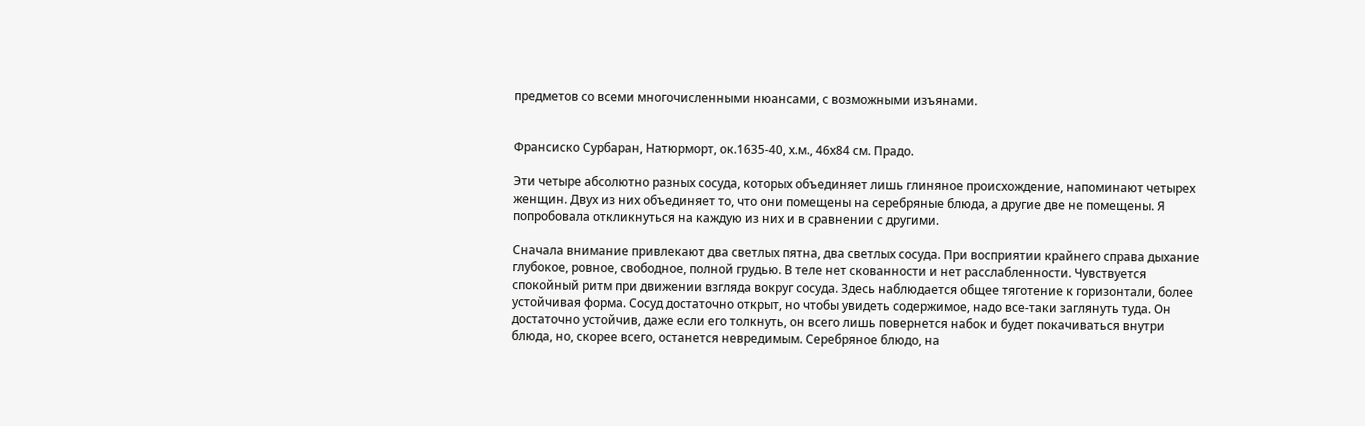предметов со всеми многочисленными нюансами, с возможными изъянами.


Франсиско Сурбаран, Натюрморт, ок.1635-40, х.м., 46х84 см. Прадо.

Эти четыре абсолютно разных сосуда, которых объединяет лишь глиняное происхождение, напоминают четырех женщин. Двух из них объединяет то, что они помещены на серебряные блюда, а другие две не помещены. Я попробовала откликнуться на каждую из них и в сравнении с другими.

Сначала внимание привлекают два светлых пятна, два светлых сосуда. При восприятии крайнего справа дыхание глубокое, ровное, свободное, полной грудью. В теле нет скованности и нет расслабленности. Чувствуется спокойный ритм при движении взгляда вокруг сосуда. Здесь наблюдается общее тяготение к горизонтали, более устойчивая форма. Сосуд достаточно открыт, но чтобы увидеть содержимое, надо все-таки заглянуть туда. Он достаточно устойчив, даже если его толкнуть, он всего лишь повернется набок и будет покачиваться внутри блюда, но, скорее всего, останется невредимым. Серебряное блюдо, на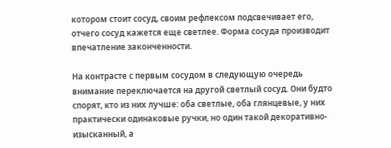котором стоит сосуд, своим рефлексом подсвечивает его, отчего сосуд кажется еще светлее. Форма сосуда производит впечатление законченности.

На контрасте с первым сосудом в следующую очередь внимание переключается на другой светлый сосуд. Они будто спорят, кто из них лучше: оба светлые, оба глянцевые, у них практически одинаковые ручки, но один такой декоративно-изысканный, а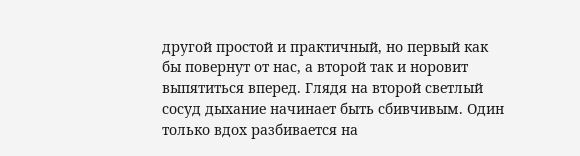другой простой и практичный, но первый как бы повернут от нас, а второй так и норовит выпятиться вперед. Глядя на второй светлый сосуд дыхание начинает быть сбивчивым. Один только вдох разбивается на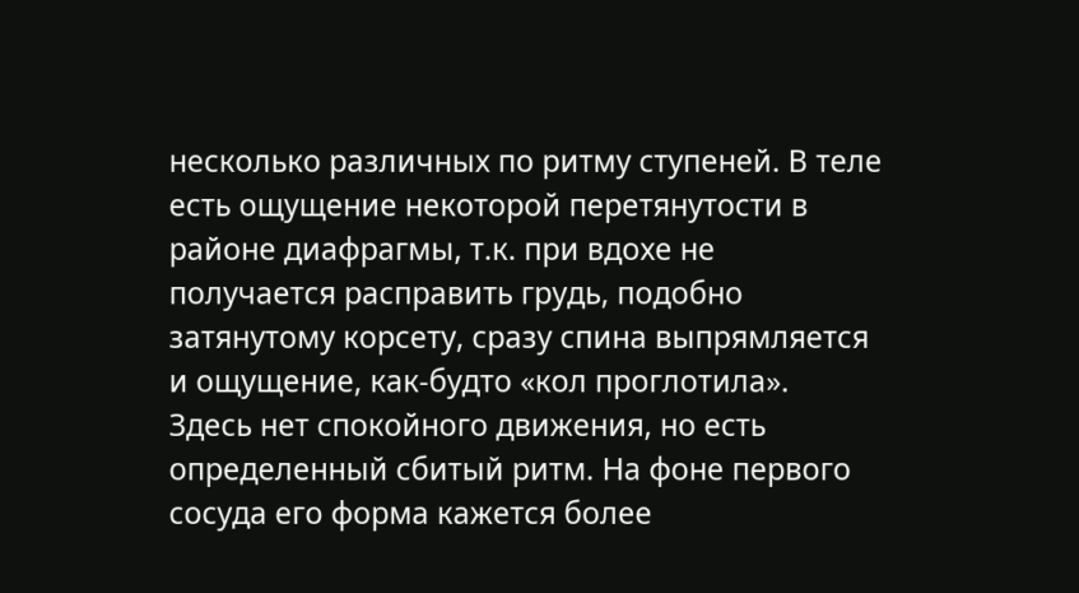несколько различных по ритму ступеней. В теле есть ощущение некоторой перетянутости в районе диафрагмы, т.к. при вдохе не получается расправить грудь, подобно затянутому корсету, сразу спина выпрямляется и ощущение, как-будто «кол проглотила».  Здесь нет спокойного движения, но есть определенный сбитый ритм. На фоне первого сосуда его форма кажется более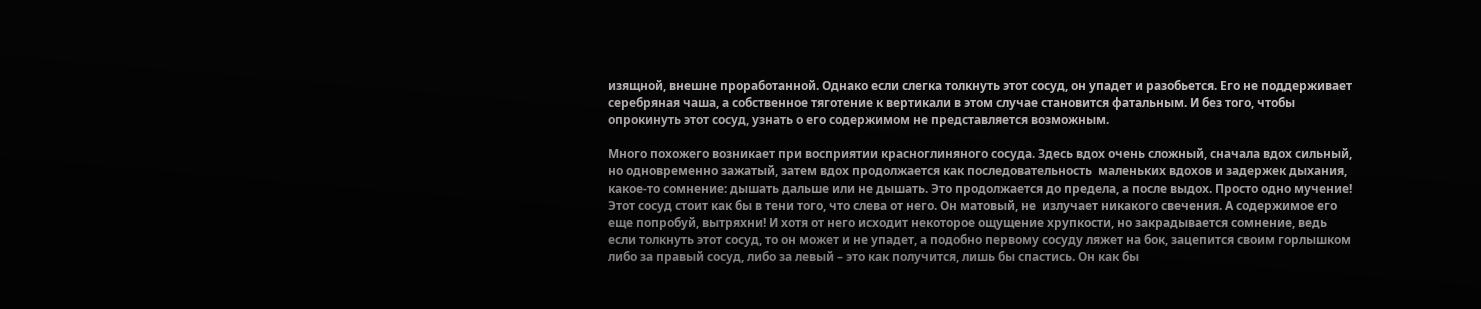изящной, внешне проработанной. Однако если слегка толкнуть этот сосуд, он упадет и разобьется. Его не поддерживает серебряная чаша, а собственное тяготение к вертикали в этом случае становится фатальным. И без того, чтобы опрокинуть этот сосуд, узнать о его содержимом не представляется возможным.

Много похожего возникает при восприятии красноглиняного сосуда. Здесь вдох очень сложный, сначала вдох сильный, но одновременно зажатый, затем вдох продолжается как последовательность  маленьких вдохов и задержек дыхания, какое-то сомнение: дышать дальше или не дышать. Это продолжается до предела, а после выдох. Просто одно мучение! Этот сосуд стоит как бы в тени того, что слева от него. Он матовый, не  излучает никакого свечения. А содержимое его еще попробуй, вытряхни! И хотя от него исходит некоторое ощущение хрупкости, но закрадывается сомнение, ведь если толкнуть этот сосуд, то он может и не упадет, а подобно первому сосуду ляжет на бок, зацепится своим горлышком либо за правый сосуд, либо за левый – это как получится, лишь бы спастись. Он как бы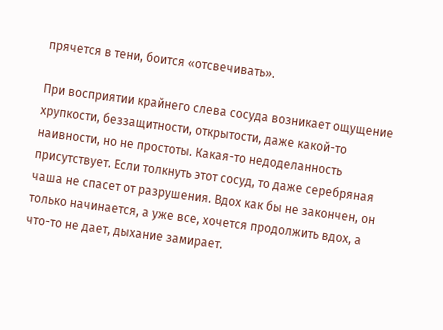прячется в тени, боится «отсвечивать».

При восприятии крайнего слева сосуда возникает ощущение хрупкости, беззащитности, открытости, даже какой-то наивности, но не простоты. Какая-то недоделанность присутствует. Если толкнуть этот сосуд, то даже серебряная чаша не спасет от разрушения. Вдох как бы не закончен, он только начинается, а уже все, хочется продолжить вдох, а что-то не дает, дыхание замирает.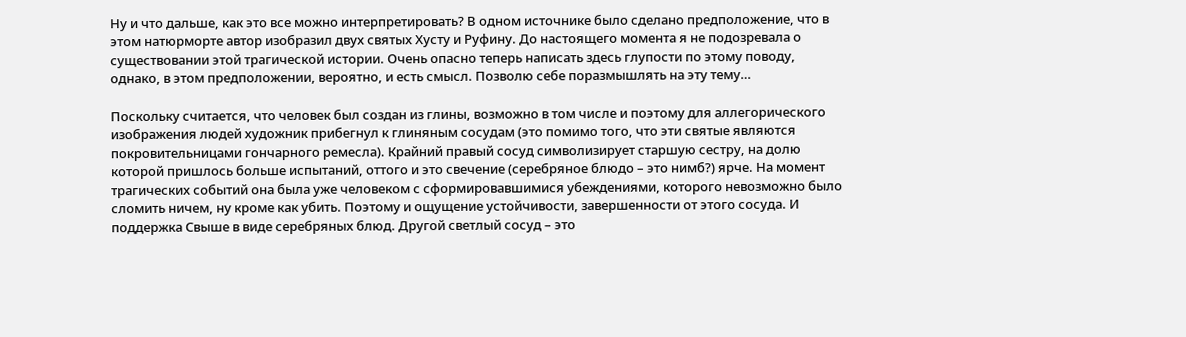Ну и что дальше, как это все можно интерпретировать? В одном источнике было сделано предположение, что в этом натюрморте автор изобразил двух святых Хусту и Руфину. До настоящего момента я не подозревала о существовании этой трагической истории. Очень опасно теперь написать здесь глупости по этому поводу, однако, в этом предположении, вероятно, и есть смысл. Позволю себе поразмышлять на эту тему…

Поскольку считается, что человек был создан из глины, возможно в том числе и поэтому для аллегорического изображения людей художник прибегнул к глиняным сосудам (это помимо того, что эти святые являются покровительницами гончарного ремесла). Крайний правый сосуд символизирует старшую сестру, на долю которой пришлось больше испытаний, оттого и это свечение (серебряное блюдо – это нимб?) ярче. На момент трагических событий она была уже человеком с сформировавшимися убеждениями, которого невозможно было сломить ничем, ну кроме как убить. Поэтому и ощущение устойчивости, завершенности от этого сосуда. И поддержка Свыше в виде серебряных блюд. Другой светлый сосуд – это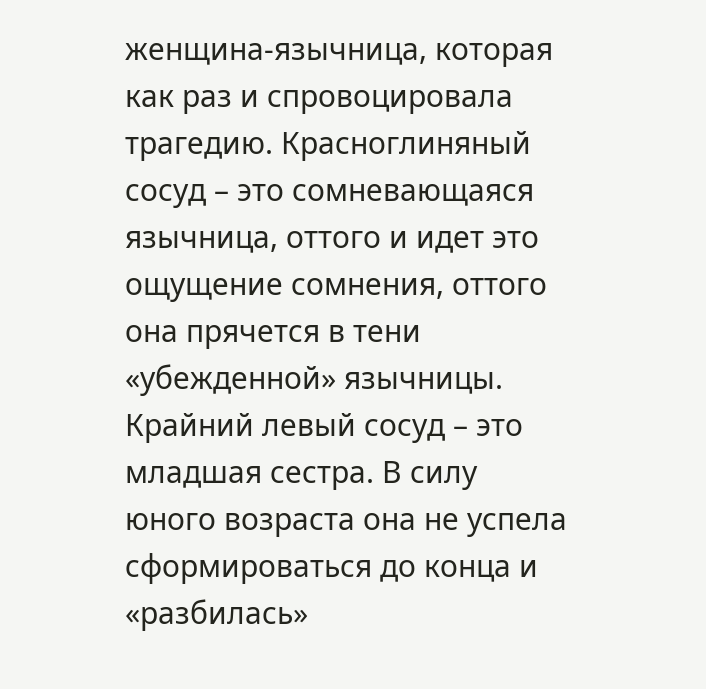женщина-язычница, которая как раз и спровоцировала трагедию. Красноглиняный сосуд – это сомневающаяся язычница, оттого и идет это ощущение сомнения, оттого она прячется в тени «убежденной» язычницы. Крайний левый сосуд – это младшая сестра. В силу юного возраста она не успела сформироваться до конца и «разбилась»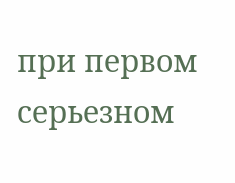при первом серьезном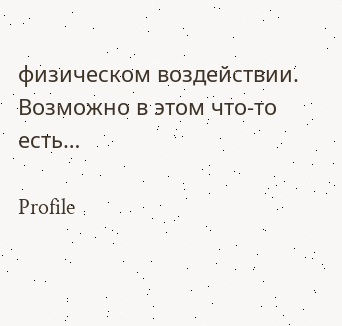физическом воздействии. Возможно в этом что-то есть…

Profile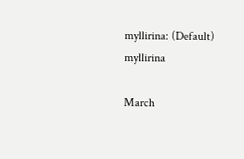myllirina: (Default)
myllirina

March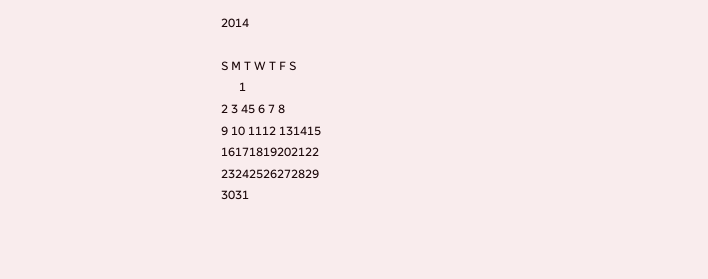2014

S M T W T F S
      1
2 3 45 6 7 8
9 10 1112 131415
16171819202122
23242526272829
3031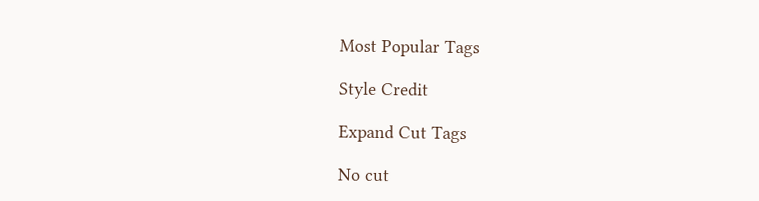Most Popular Tags

Style Credit

Expand Cut Tags

No cut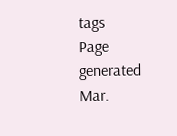tags
Page generated Mar.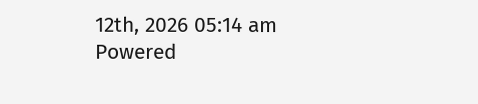12th, 2026 05:14 am
Powered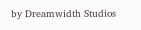by Dreamwidth Studios